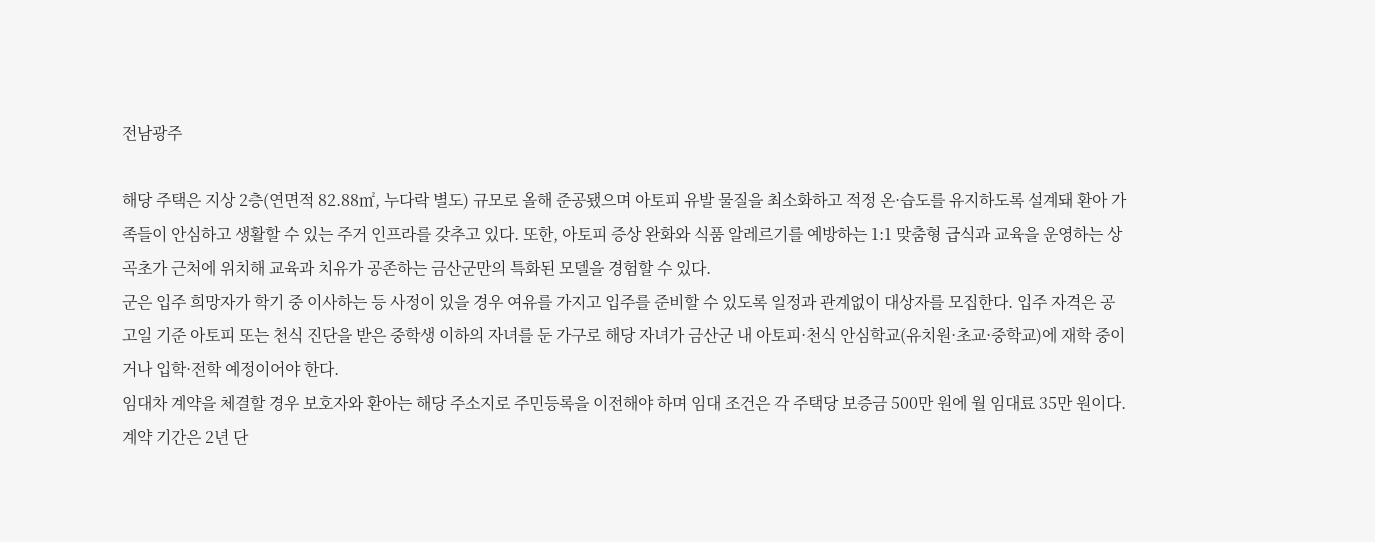전남광주

해당 주택은 지상 2층(연면적 82.88㎡, 누다락 별도) 규모로 올해 준공됐으며 아토피 유발 물질을 최소화하고 적정 온·습도를 유지하도록 설계돼 환아 가족들이 안심하고 생활할 수 있는 주거 인프라를 갖추고 있다. 또한, 아토피 증상 완화와 식품 알레르기를 예방하는 1:1 맞춤형 급식과 교육을 운영하는 상곡초가 근처에 위치해 교육과 치유가 공존하는 금산군만의 특화된 모델을 경험할 수 있다.
군은 입주 희망자가 학기 중 이사하는 등 사정이 있을 경우 여유를 가지고 입주를 준비할 수 있도록 일정과 관계없이 대상자를 모집한다. 입주 자격은 공고일 기준 아토피 또는 천식 진단을 받은 중학생 이하의 자녀를 둔 가구로 해당 자녀가 금산군 내 아토피·천식 안심학교(유치원·초교·중학교)에 재학 중이거나 입학·전학 예정이어야 한다.
임대차 계약을 체결할 경우 보호자와 환아는 해당 주소지로 주민등록을 이전해야 하며 임대 조건은 각 주택당 보증금 500만 원에 월 임대료 35만 원이다. 계약 기간은 2년 단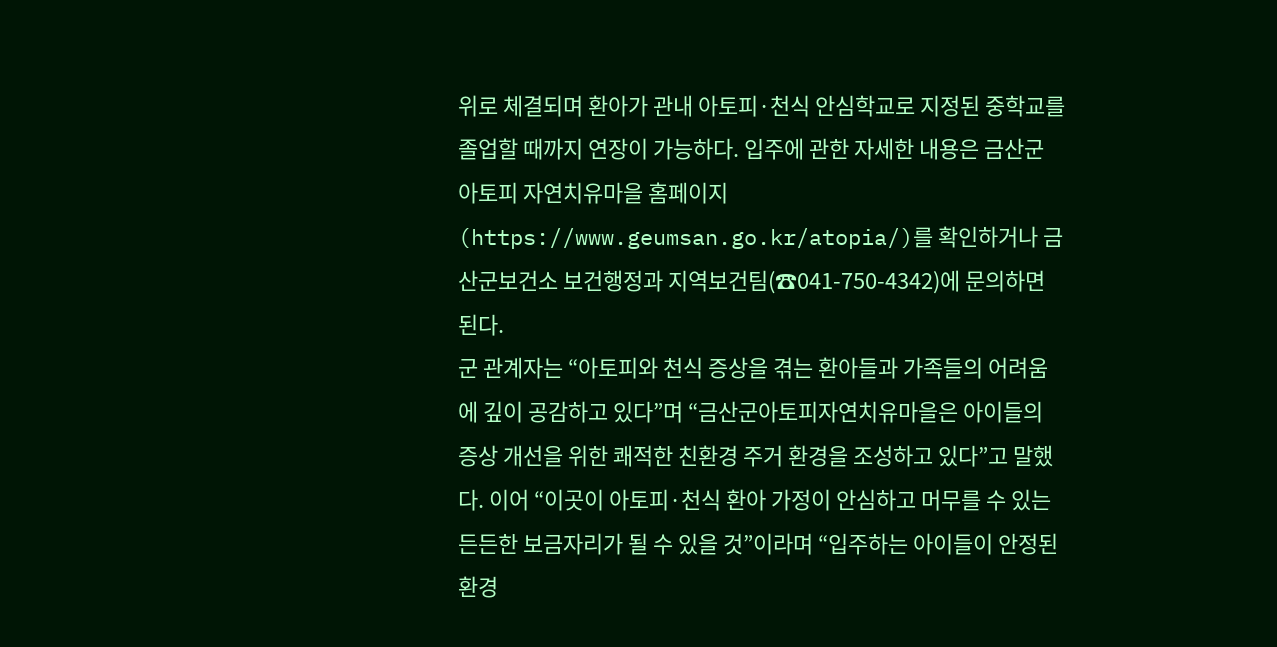위로 체결되며 환아가 관내 아토피·천식 안심학교로 지정된 중학교를 졸업할 때까지 연장이 가능하다. 입주에 관한 자세한 내용은 금산군 아토피 자연치유마을 홈페이지(https://www.geumsan.go.kr/atopia/)를 확인하거나 금산군보건소 보건행정과 지역보건팀(☎041-750-4342)에 문의하면 된다.
군 관계자는 “아토피와 천식 증상을 겪는 환아들과 가족들의 어려움에 깊이 공감하고 있다”며 “금산군아토피자연치유마을은 아이들의 증상 개선을 위한 쾌적한 친환경 주거 환경을 조성하고 있다”고 말했다. 이어 “이곳이 아토피·천식 환아 가정이 안심하고 머무를 수 있는 든든한 보금자리가 될 수 있을 것”이라며 “입주하는 아이들이 안정된 환경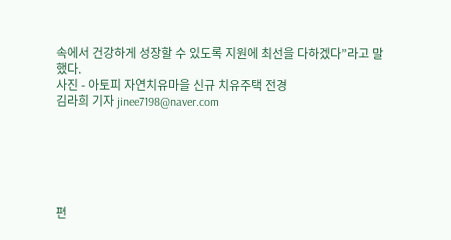속에서 건강하게 성장할 수 있도록 지원에 최선을 다하겠다”라고 말했다.
사진 - 아토피 자연치유마을 신규 치유주택 전경
김라희 기자 jinee7198@naver.com






편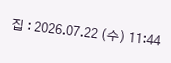집 : 2026.07.22 (수) 11:44